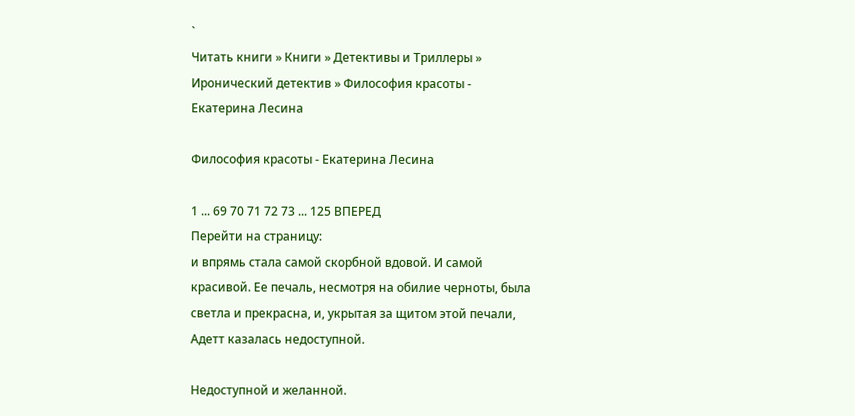`
Читать книги » Книги » Детективы и Триллеры » Иронический детектив » Философия красоты - Екатерина Лесина

Философия красоты - Екатерина Лесина

1 ... 69 70 71 72 73 ... 125 ВПЕРЕД
Перейти на страницу:
и впрямь стала самой скорбной вдовой. И самой красивой. Ее печаль, несмотря на обилие черноты, была светла и прекрасна, и, укрытая за щитом этой печали, Адетт казалась недоступной.

Недоступной и желанной.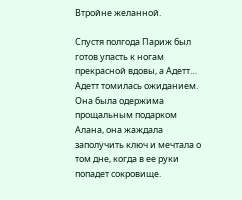Втройне желанной.

Спустя полгода Париж был готов упасть к ногам прекрасной вдовы, а Адетт… Адетт томилась ожиданием. Она была одержима прощальным подарком Алана, она жаждала заполучить ключ и мечтала о том дне, когда в ее руки попадет сокровище.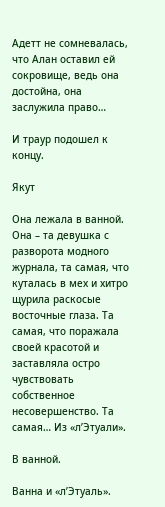Адетт не сомневалась, что Алан оставил ей сокровище, ведь она достойна, она заслужила право…

И траур подошел к концу.

Якут

Она лежала в ванной. Она – та девушка с разворота модного журнала, та самая, что куталась в мех и хитро щурила раскосые восточные глаза. Та самая, что поражала своей красотой и заставляла остро чувствовать собственное несовершенство. Та самая… Из «л’Этуали».

В ванной.

Ванна и «л’Этуаль».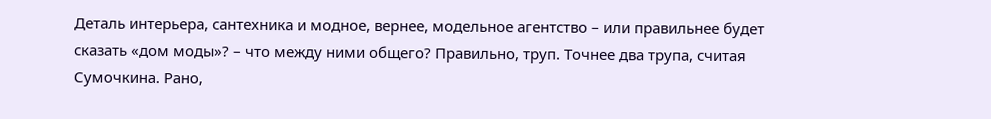Деталь интерьера, сантехника и модное, вернее, модельное агентство – или правильнее будет сказать «дом моды»? – что между ними общего? Правильно, труп. Точнее два трупа, считая Сумочкина. Рано,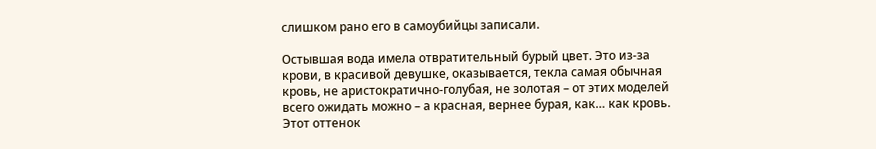слишком рано его в самоубийцы записали.

Остывшая вода имела отвратительный бурый цвет. Это из-за крови, в красивой девушке, оказывается, текла самая обычная кровь, не аристократично-голубая, не золотая – от этих моделей всего ожидать можно – а красная, вернее бурая, как… как кровь. Этот оттенок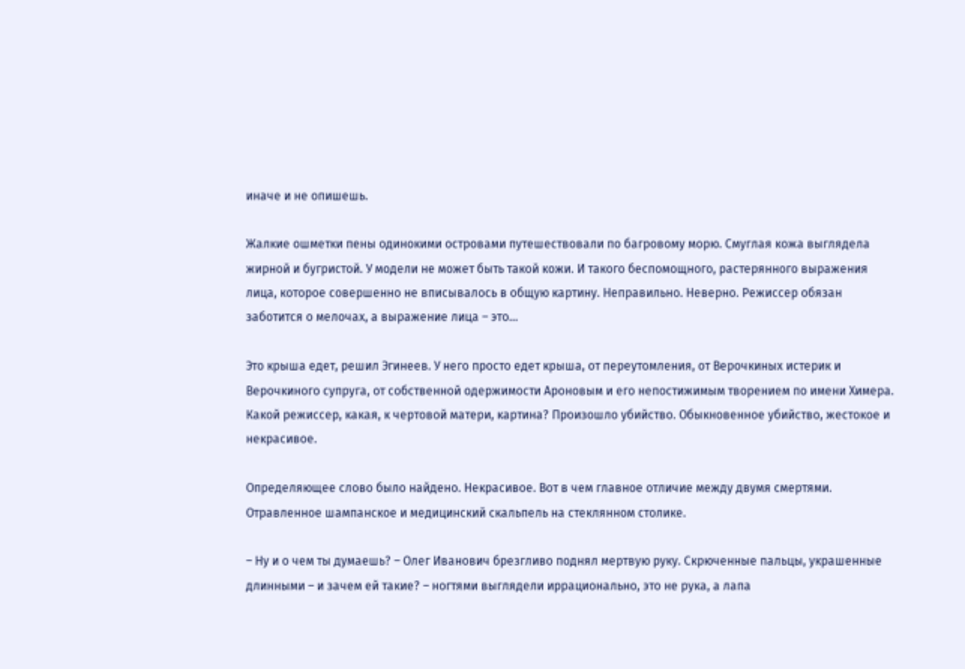иначе и не опишешь.

Жалкие ошметки пены одинокими островами путешествовали по багровому морю. Смуглая кожа выглядела жирной и бугристой. У модели не может быть такой кожи. И такого беспомощного, растерянного выражения лица, которое совершенно не вписывалось в общую картину. Неправильно. Неверно. Режиссер обязан заботится о мелочах, а выражение лица – это…

Это крыша едет, решил Эгинеев. У него просто едет крыша, от переутомления, от Верочкиных истерик и Верочкиного супруга, от собственной одержимости Ароновым и его непостижимым творением по имени Химера. Какой режиссер, какая, к чертовой матери, картина? Произошло убийство. Обыкновенное убийство, жестокое и некрасивое.

Определяющее слово было найдено. Некрасивое. Вот в чем главное отличие между двумя смертями. Отравленное шампанское и медицинский скальпель на стеклянном столике.

– Ну и о чем ты думаешь? – Олег Иванович брезгливо поднял мертвую руку. Скрюченные пальцы, украшенные длинными – и зачем ей такие? – ногтями выглядели иррационально, это не рука, а лапа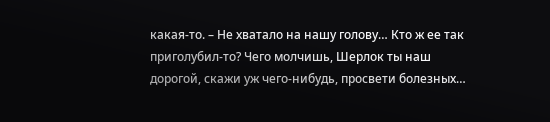какая-то. – Не хватало на нашу голову… Кто ж ее так приголубил-то? Чего молчишь, Шерлок ты наш дорогой, скажи уж чего-нибудь, просвети болезных…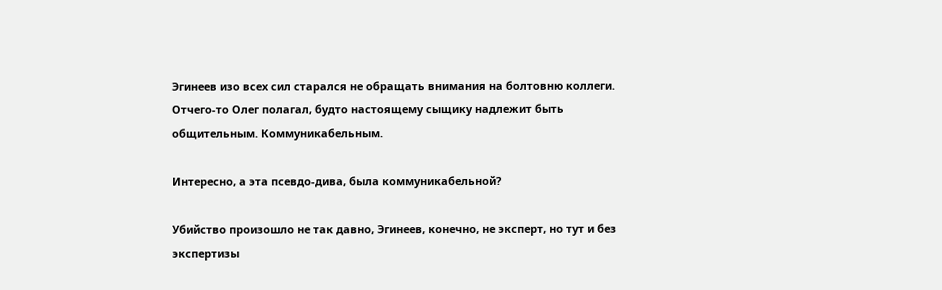Эгинеев изо всех сил старался не обращать внимания на болтовню коллеги. Отчего-то Олег полагал, будто настоящему сыщику надлежит быть общительным. Коммуникабельным.

Интересно, а эта псевдо-дива, была коммуникабельной?

Убийство произошло не так давно, Эгинеев, конечно, не эксперт, но тут и без экспертизы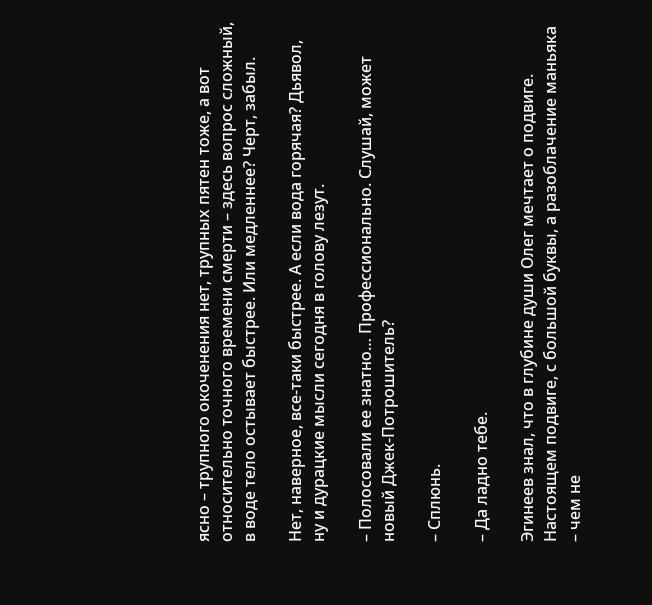ясно – трупного окоченения нет, трупных пятен тоже, а вот относительно точного времени смерти – здесь вопрос сложный, в воде тело остывает быстрее. Или медленнее? Черт, забыл.

Нет, наверное, все-таки быстрее. А если вода горячая? Дьявол, ну и дурацкие мысли сегодня в голову лезут.

– Полосовали ее знатно… Профессионально. Слушай, может новый Джек-Потрошитель?

– Сплюнь.

– Да ладно тебе.

Эгинеев знал, что в глубине души Олег мечтает о подвиге. Настоящем подвиге, с большой буквы, а разоблачение маньяка – чем не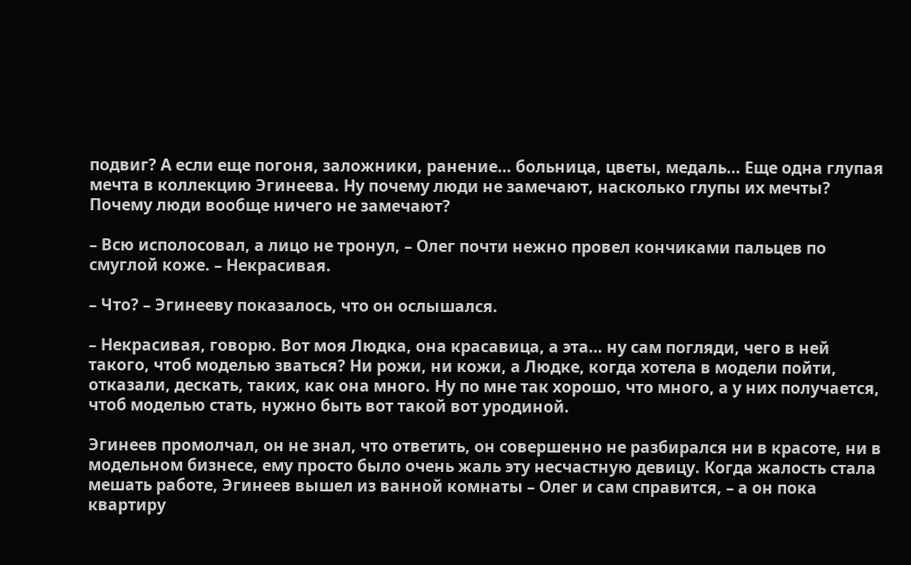подвиг? А если еще погоня, заложники, ранение… больница, цветы, медаль… Еще одна глупая мечта в коллекцию Эгинеева. Ну почему люди не замечают, насколько глупы их мечты? Почему люди вообще ничего не замечают?

– Всю исполосовал, а лицо не тронул, – Олег почти нежно провел кончиками пальцев по смуглой коже. – Некрасивая.

– Что? – Эгинееву показалось, что он ослышался.

– Некрасивая, говорю. Вот моя Людка, она красавица, а эта… ну сам погляди, чего в ней такого, чтоб моделью зваться? Ни рожи, ни кожи, а Людке, когда хотела в модели пойти, отказали, дескать, таких, как она много. Ну по мне так хорошо, что много, а у них получается, чтоб моделью стать, нужно быть вот такой вот уродиной.

Эгинеев промолчал, он не знал, что ответить, он совершенно не разбирался ни в красоте, ни в модельном бизнесе, ему просто было очень жаль эту несчастную девицу. Когда жалость стала мешать работе, Эгинеев вышел из ванной комнаты – Олег и сам справится, – а он пока квартиру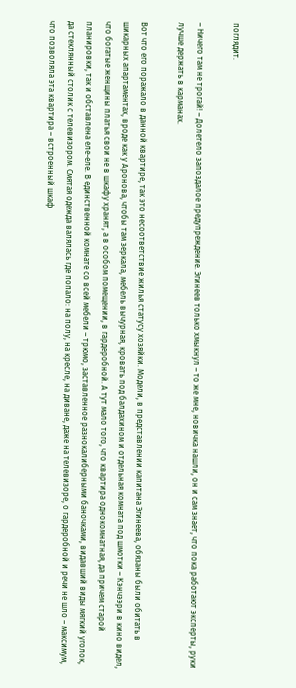поглядит.

– Ничего там не трогай! – Долетело запоздалое предупреждение. Эгинеев только хмыкнул – то же мне, новичка нашли, он и сам знает, что пока работают эксперты, руки лучше держать в карманах.

Вот что его поражало в данной квартире, так это несоответствие жилья статусу хозяйки. Модели, в представлении капитана Эгинеева, обязаны были обитать в шикарных апартаментах, вроде как у Аронова, чтобы там зеркала, мебель вычурная, кровать под балдахином и отдельная комната под шмотки – Кэнчээри в кино видел, что богатые женщины платья свои не в шкафу хранят, а в особом помещении, в гардеробной. А тут мало того, что квартира однокомнатная, да причем старой планировки, так и обставлена еле-еле. В единственной комнате со всей мебели – трюмо, заставленное разнокалиберными баночками, видавший виды мягкий уголок, да стеклянный столик с телевизором. Смятая одежда валялась где попало: на полу, на кресле, на диване, даже на телевизоре, о гардеробной и речи не шло – максимум, что позволяла эта квартира – встроенный шкаф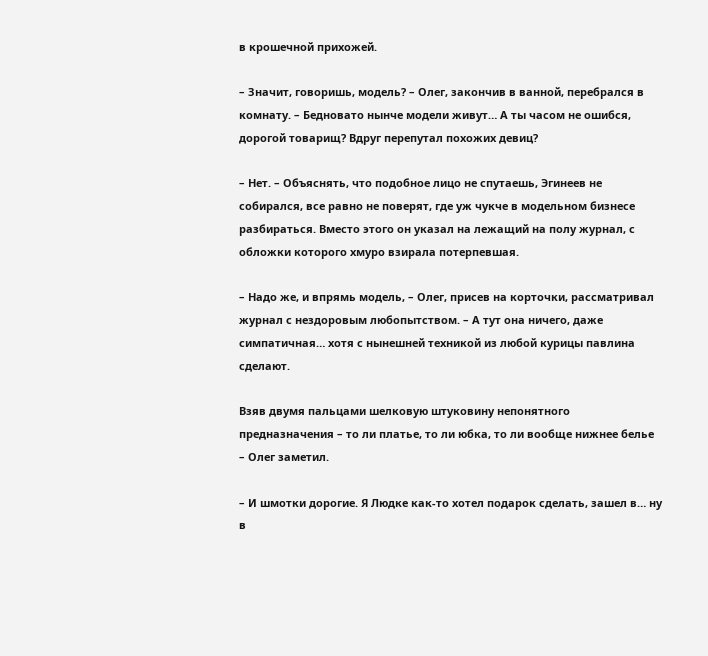в крошечной прихожей.

– Значит, говоришь, модель? – Олег, закончив в ванной, перебрался в комнату. – Бедновато нынче модели живут… А ты часом не ошибся, дорогой товарищ? Вдруг перепутал похожих девиц?

– Нет. – Объяснять, что подобное лицо не спутаешь, Эгинеев не собирался, все равно не поверят, где уж чукче в модельном бизнесе разбираться. Вместо этого он указал на лежащий на полу журнал, с обложки которого хмуро взирала потерпевшая.

– Надо же, и впрямь модель, – Олег, присев на корточки, рассматривал журнал с нездоровым любопытством. – А тут она ничего, даже симпатичная… хотя с нынешней техникой из любой курицы павлина сделают.

Взяв двумя пальцами шелковую штуковину непонятного предназначения – то ли платье, то ли юбка, то ли вообще нижнее белье – Олег заметил.

– И шмотки дорогие. Я Людке как-то хотел подарок сделать, зашел в… ну в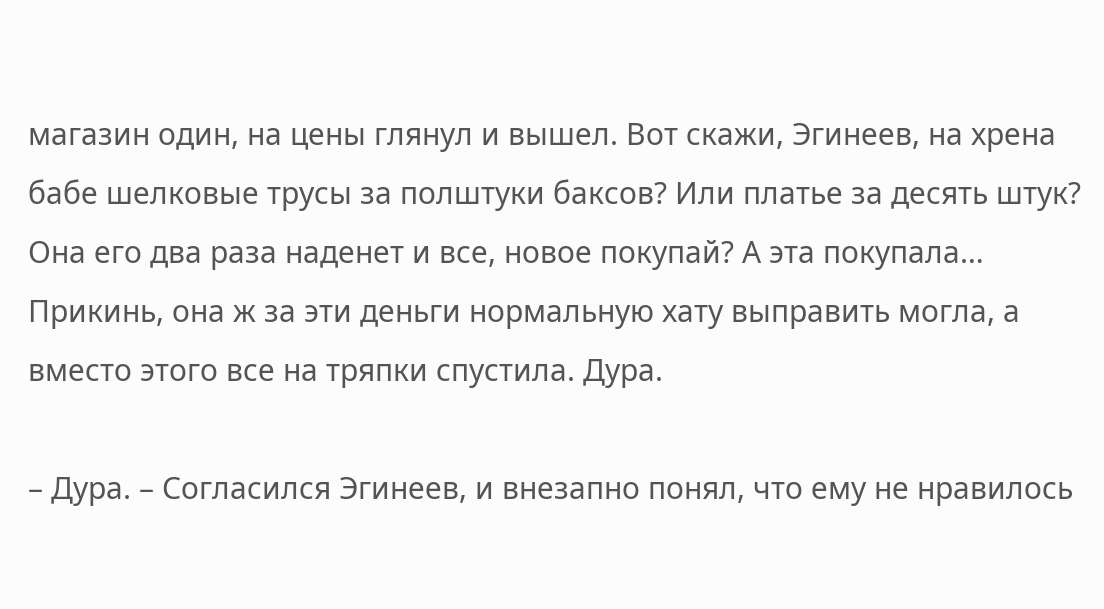магазин один, на цены глянул и вышел. Вот скажи, Эгинеев, на хрена бабе шелковые трусы за полштуки баксов? Или платье за десять штук? Она его два раза наденет и все, новое покупай? А эта покупала… Прикинь, она ж за эти деньги нормальную хату выправить могла, а вместо этого все на тряпки спустила. Дура.

– Дура. – Согласился Эгинеев, и внезапно понял, что ему не нравилось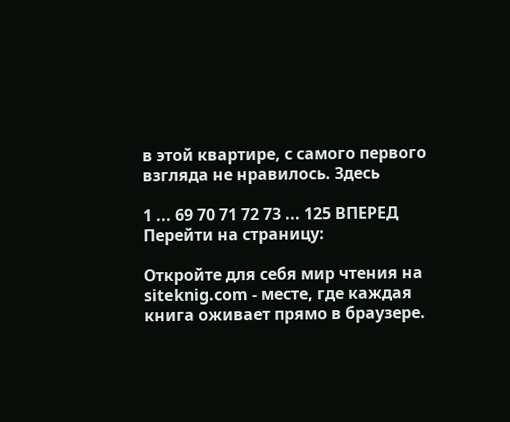в этой квартире, с самого первого взгляда не нравилось. Здесь

1 ... 69 70 71 72 73 ... 125 ВПЕРЕД
Перейти на страницу:

Откройте для себя мир чтения на siteknig.com - месте, где каждая книга оживает прямо в браузере.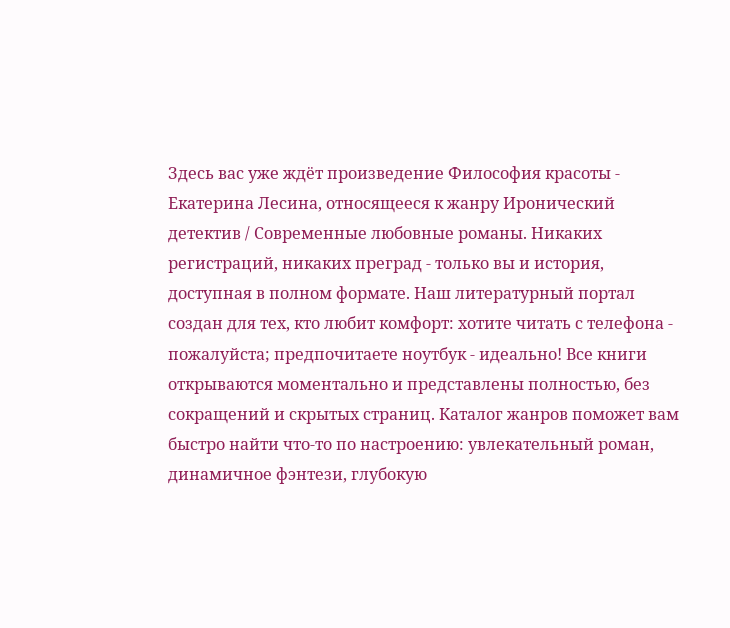Здесь вас уже ждёт произведение Философия красоты - Екатерина Лесина, относящееся к жанру Иронический детектив / Современные любовные романы. Никаких регистраций, никаких преград - только вы и история, доступная в полном формате. Наш литературный портал создан для тех, кто любит комфорт: хотите читать с телефона - пожалуйста; предпочитаете ноутбук - идеально! Все книги открываются моментально и представлены полностью, без сокращений и скрытых страниц. Каталог жанров поможет вам быстро найти что-то по настроению: увлекательный роман, динамичное фэнтези, глубокую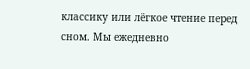классику или лёгкое чтение перед сном. Мы ежедневно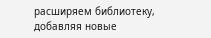расширяем библиотеку, добавляя новые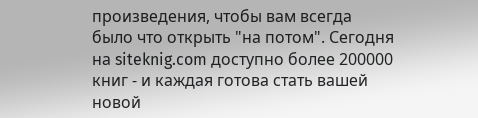произведения, чтобы вам всегда было что открыть "на потом". Сегодня на siteknig.com доступно более 200000 книг - и каждая готова стать вашей новой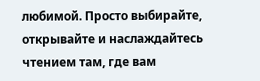любимой. Просто выбирайте, открывайте и наслаждайтесь чтением там, где вам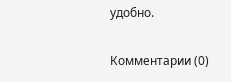удобно.

Комментарии (0)